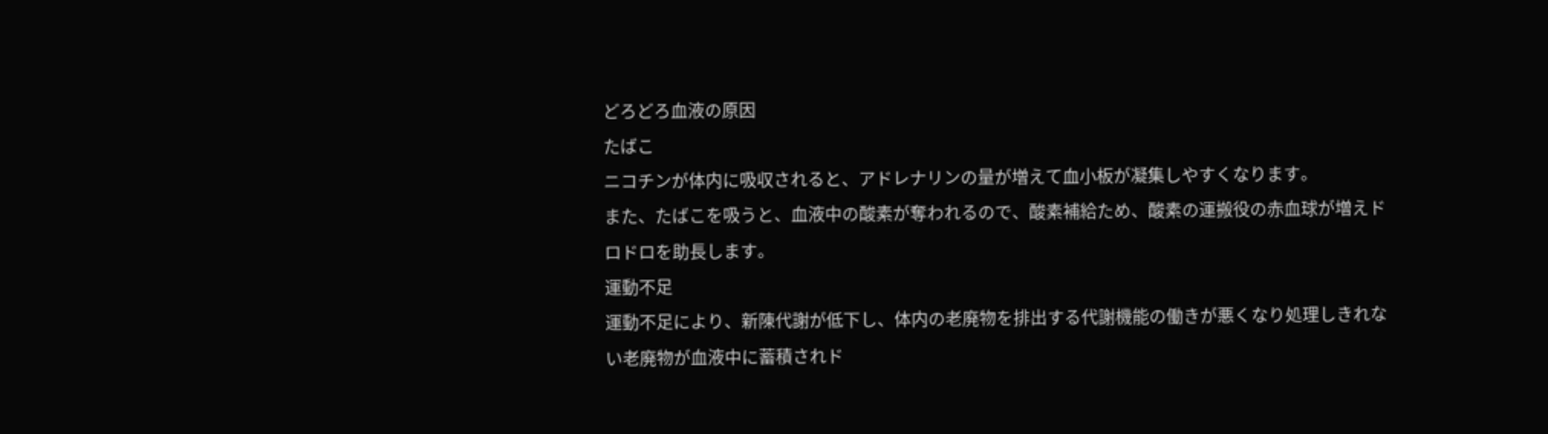どろどろ血液の原因
たばこ
ニコチンが体内に吸収されると、アドレナリンの量が増えて血小板が凝集しやすくなります。
また、たばこを吸うと、血液中の酸素が奪われるので、酸素補給ため、酸素の運搬役の赤血球が増えドロドロを助長します。
運動不足
運動不足により、新陳代謝が低下し、体内の老廃物を排出する代謝機能の働きが悪くなり処理しきれない老廃物が血液中に蓄積されド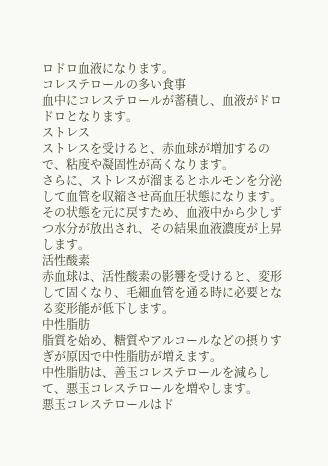ロドロ血液になります。
コレステロールの多い食事
血中にコレステロールが蓄積し、血液がドロドロとなります。
ストレス
ストレスを受けると、赤血球が増加するので、粘度や凝固性が高くなります。
さらに、ストレスが溜まるとホルモンを分泌して血管を収縮させ高血圧状態になります。
その状態を元に戻すため、血液中から少しずつ水分が放出され、その結果血液濃度が上昇します。
活性酸素
赤血球は、活性酸素の影響を受けると、変形して固くなり、毛細血管を通る時に必要となる変形能が低下します。
中性脂肪
脂質を始め、糖質やアルコールなどの摂りすぎが原因で中性脂肪が増えます。
中性脂肪は、善玉コレステロールを減らして、悪玉コレステロールを増やします。
悪玉コレステロールはド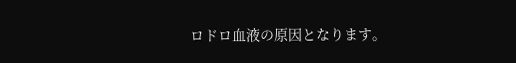ロドロ血液の原因となります。